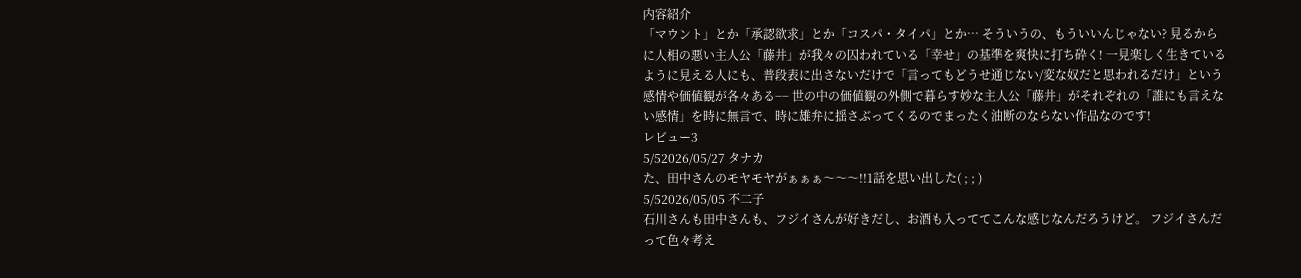内容紹介
「マウント」とか「承認欲求」とか「コスパ・タイパ」とか… そういうの、もういいんじゃない? 見るからに人相の悪い主人公「藤井」が我々の囚われている「幸せ」の基準を爽快に打ち砕く! 一見楽しく生きているように見える人にも、普段表に出さないだけで「言ってもどうせ通じない/変な奴だと思われるだけ」という感情や価値観が各々ある−− 世の中の価値観の外側で暮らす妙な主人公「藤井」がそれぞれの「誰にも言えない感情」を時に無言で、時に雄弁に揺さぶってくるのでまったく油断のならない作品なのです!
レビュー3
5/52026/05/27 タナカ
た、田中さんのモヤモヤがぁぁぁ〜〜〜!!1話を思い出した( ; ; )
5/52026/05/05 不二子
石川さんも田中さんも、フジイさんが好きだし、お酒も入っててこんな感じなんだろうけど。 フジイさんだって色々考え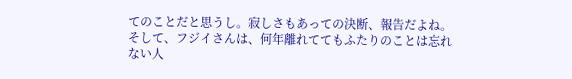てのことだと思うし。寂しさもあっての決断、報告だよね。 そして、フジイさんは、何年離れててもふたりのことは忘れない人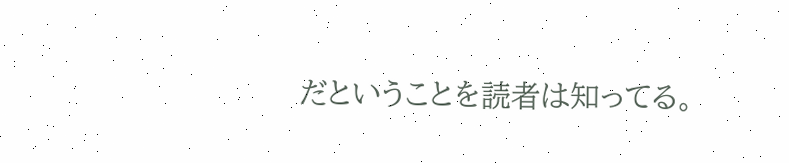だということを読者は知ってる。